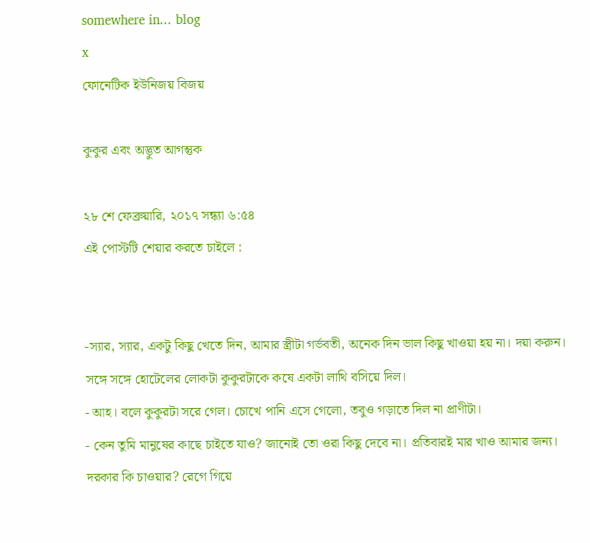somewhere in... blog
x
ফোনেটিক ইউনিজয় বিজয়

কুকুর এবং অদ্ভুত আগন্তুক

২৮ শে ফেব্রুয়ারি, ২০১৭ সন্ধ্যা ৬:৫৪
এই পোস্টটি শেয়ার করতে চাইলে :


-স্যার, স্যার, একটু কিছু খেতে দিন, আমার স্ত্রীটা গর্ভবতী, অনেক দিন ভাল কিছু খাওয়া হয় না। দয়া করুন।
সঙ্গে সঙ্গে হোটেলের লোকটা কুকুরটাকে কষে একটা লাথি বসিয়ে দিল।
- আহ। বলে কুকুরটা সরে গেল। চোখে পানি এসে গেলো, তবুও গড়াতে দিল না প্রাণীটা।
- কেন তুমি মানুষের কাছে চাইতে যাও? জানোই তো ওরা কিছু দেবে না। প্রতিবারই মার খাও আমার জন্য। দরকার কি চাওয়ার? রেগে গিয়ে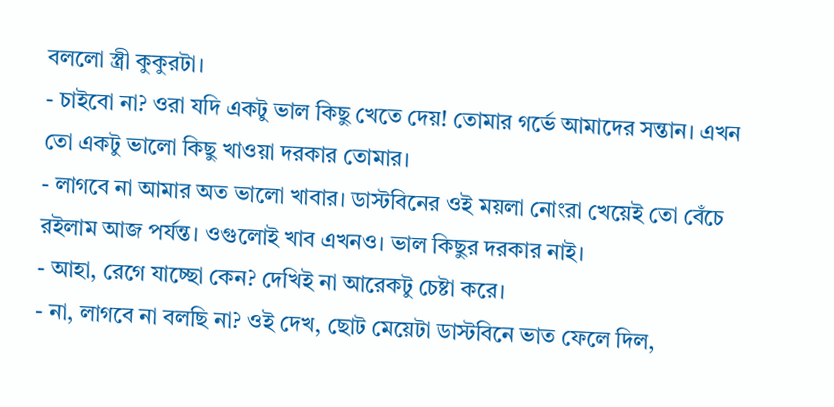বললো স্ত্রী কুকুরটা।
- চাইবো না? ওরা যদি একটু ভাল কিছু খেতে দেয়! তোমার গর্ভে আমাদের সন্তান। এখন তো একটু ভালো কিছু খাওয়া দরকার তোমার।
- লাগবে না আমার অত ভালো খাবার। ডাস্টবিনের ওই ময়লা নোংরা খেয়েই তো বেঁচে রইলাম আজ পর্যন্ত। ওগুলোই খাব এখনও। ভাল কিছুর দরকার নাই।
- আহা, রেগে যাচ্ছো কেন? দেখিই না আরেকটু চেষ্টা করে।
- না, লাগবে না বলছি না? ওই দেখ, ছোট মেয়েটা ডাস্টবিনে ভাত ফেলে দিল,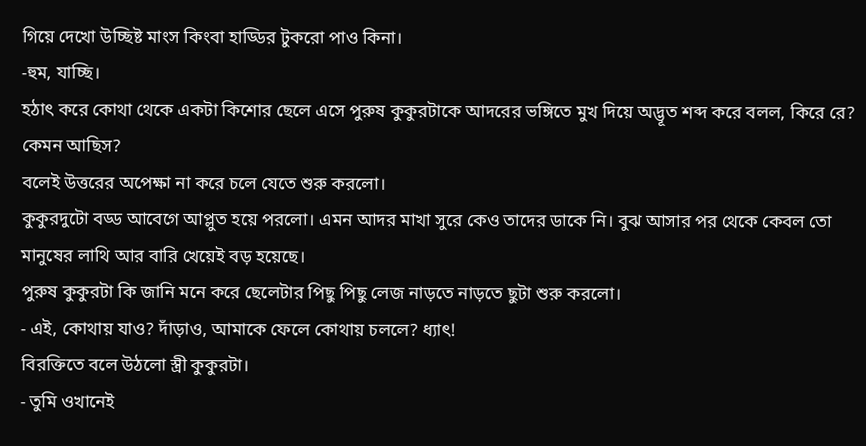গিয়ে দেখো উচ্ছিষ্ট মাংস কিংবা হাড্ডির টুকরো পাও কিনা।
-হুম, যাচ্ছি।
হঠাৎ করে কোথা থেকে একটা কিশোর ছেলে এসে পুরুষ কুকুরটাকে আদরের ভঙ্গিতে মুখ দিয়ে অদ্ভূত শব্দ করে বলল, কিরে রে? কেমন আছিস?
বলেই উত্তরের অপেক্ষা না করে চলে যেতে শুরু করলো।
কুকুরদুটো বড্ড আবেগে আপ্লুত হয়ে পরলো। এমন আদর মাখা সুরে কেও তাদের ডাকে নি। বুঝ আসার পর থেকে কেবল তো মানুষের লাথি আর বারি খেয়েই বড় হয়েছে।
পুরুষ কুকুরটা কি জানি মনে করে ছেলেটার পিছু পিছু লেজ নাড়তে নাড়তে ছুটা শুরু করলো।
- এই, কোথায় যাও? দাঁড়াও, আমাকে ফেলে কোথায় চললে? ধ্যাৎ!
বিরক্তিতে বলে উঠলো স্ত্রী কুকুরটা।
- তুমি ওখানেই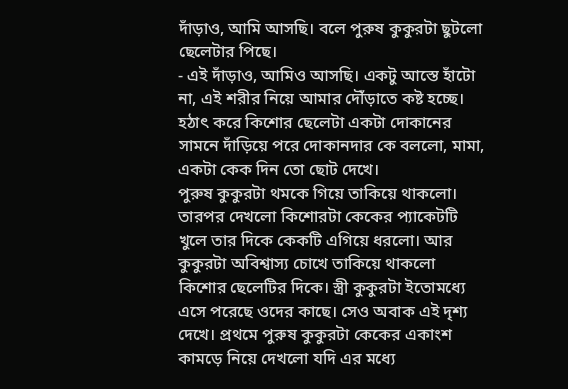দাঁড়াও, আমি আসছি। বলে পুরুষ কুকুরটা ছুটলো ছেলেটার পিছে।
- এই দাঁড়াও, আমিও আসছি। একটু আস্তে হাঁটো না, এই শরীর নিয়ে আমার দৌঁড়াতে কষ্ট হচ্ছে।
হঠাৎ করে কিশোর ছেলেটা একটা দোকানের সামনে দাঁড়িয়ে পরে দোকানদার কে বললো, মামা, একটা কেক দিন তো ছোট দেখে।
পুরুষ কুকুরটা থমকে গিয়ে তাকিয়ে থাকলো। তারপর দেখলো কিশোরটা কেকের প্যাকেটটি খুলে তার দিকে কেকটি এগিয়ে ধরলো। আর কুকুরটা অবিশ্বাস্য চোখে তাকিয়ে থাকলো কিশোর ছেলেটির দিকে। স্ত্রী কুকুরটা ইতোমধ্যে এসে পরেছে ওদের কাছে। সেও অবাক এই দৃশ্য দেখে। প্রথমে পুরুষ কুকুরটা কেকের একাংশ কামড়ে নিয়ে দেখলো যদি এর মধ্যে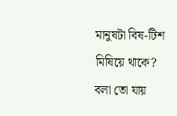মানুষটা বিষ-টিশ মিষিয়ে থাকে? বলা তো যায়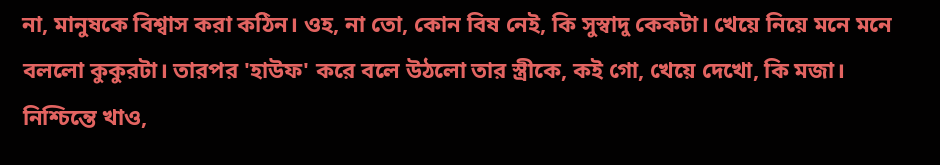না, মানুষকে বিশ্বাস করা কঠিন। ওহ, না তো, কোন বিষ নেই, কি সুস্বাদু কেকটা। খেয়ে নিয়ে মনে মনে বললো কুকুরটা। তারপর 'হাউফ' করে বলে উঠলো তার স্ত্রীকে, কই গো, খেয়ে দেখো, কি মজা। নিশ্চিন্তে খাও,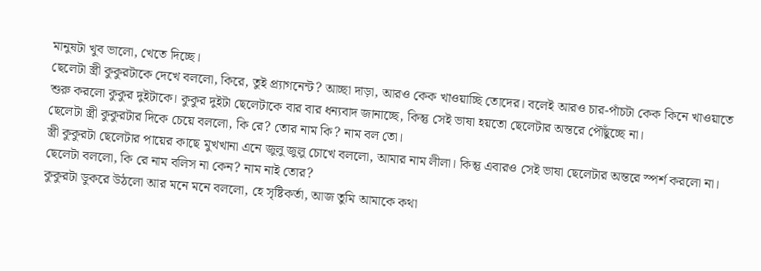মানুষটা খুব ভালো, খেতে দিচ্ছে।
ছেলেটা স্ত্রী কুকুরটাকে দেখে বললো, কিরে, তুই প্র‍্যাগনেন্ট? আচ্ছা দাড়া, আরও কেক খাওয়াচ্ছি তোদের। বলেই আরও চার-পাঁচটা কেক কিনে খাওয়াতে শুরু করলো কুকুর দুইটাকে। কুকুর দুইটা ছেলেটাকে বার বার ধন্যবাদ জানাচ্ছে, কিন্তু সেই ভাষা হয়তো ছেলেটার অন্তরে পৌঁছুচ্ছে না।
ছেলেটা স্ত্রী কুকুরটার দিকে চেয়ে বললো, কি রে? তোর নাম কি? নাম বল তো।
স্ত্রী কুকুরটা ছেলেটার পায়ের কাছে মুখখানা এনে জুলু জুলু চোখে বললো, আমার নাম লীলা। কিন্তু এবারও সেই ভাষা ছেলেটার অন্তরে স্পর্শ করলো না।
ছেলেটা বললো, কি রে নাম বলিস না কেন? নাম নাই তোর?
কুকুরটা ডুকরে উঠলো আর মনে মনে বললো, হে সৃষ্টিকর্তা, আজ তুমি আমাকে কথা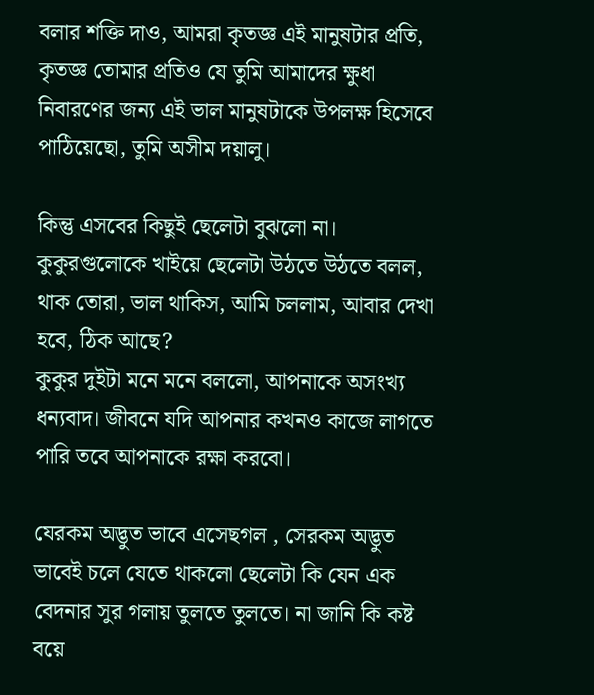বলার শক্তি দাও, আমরা কৃতজ্ঞ এই মানুষটার প্রতি, কৃতজ্ঞ তোমার প্রতিও যে তুমি আমাদের ক্ষুধা নিবারণের জন্য এই ভাল মানুষটাকে উপলক্ষ হিসেবে পাঠিয়েছো, তুমি অসীম দয়ালু।

কিন্তু এসবের কিছুই ছেলেটা বুঝলো না। কুকুরগুলোকে খাইয়ে ছেলেটা উঠতে উঠতে বলল, থাক তোরা, ভাল থাকিস, আমি চললাম, আবার দেখা হবে, ঠিক আছে?
কুকুর দুইটা মনে মনে বললো, আপনাকে অসংখ্য ধন্যবাদ। জীবনে যদি আপনার কখনও কাজে লাগতে পারি তবে আপনাকে রক্ষা করবো।

যেরকম অদ্ভুত ভাবে এসেছগল , সেরকম অদ্ভুত ভাবেই চলে যেতে থাকলো ছেলেটা কি যেন এক বেদনার সুর গলায় তুলতে তুলতে। না জানি কি কষ্ট বয়ে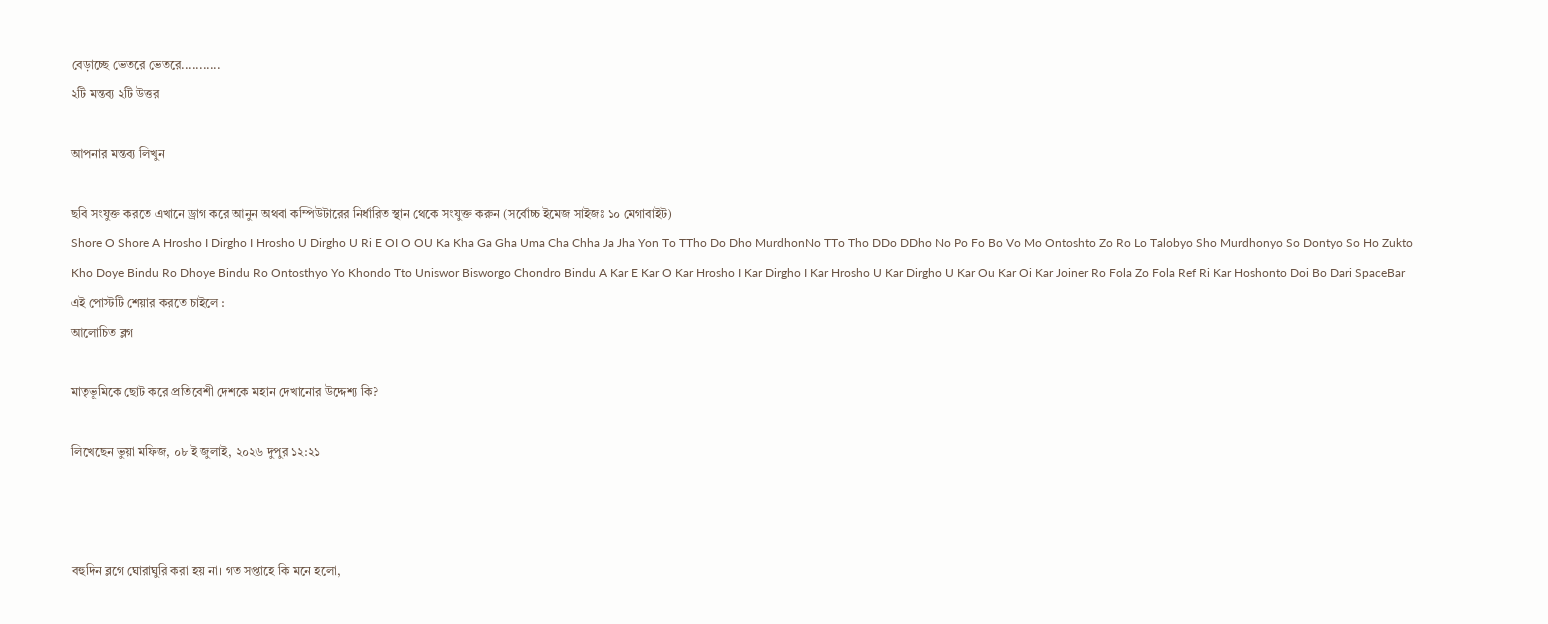বেড়াচ্ছে ভেতরে ভেতরে...........
২টি মন্তব্য ২টি উত্তর

আপনার মন্তব্য লিখুন

ছবি সংযুক্ত করতে এখানে ড্রাগ করে আনুন অথবা কম্পিউটারের নির্ধারিত স্থান থেকে সংযুক্ত করুন (সর্বোচ্চ ইমেজ সাইজঃ ১০ মেগাবাইট)
Shore O Shore A Hrosho I Dirgho I Hrosho U Dirgho U Ri E OI O OU Ka Kha Ga Gha Uma Cha Chha Ja Jha Yon To TTho Do Dho MurdhonNo TTo Tho DDo DDho No Po Fo Bo Vo Mo Ontoshto Zo Ro Lo Talobyo Sho Murdhonyo So Dontyo So Ho Zukto Kho Doye Bindu Ro Dhoye Bindu Ro Ontosthyo Yo Khondo Tto Uniswor Bisworgo Chondro Bindu A Kar E Kar O Kar Hrosho I Kar Dirgho I Kar Hrosho U Kar Dirgho U Kar Ou Kar Oi Kar Joiner Ro Fola Zo Fola Ref Ri Kar Hoshonto Doi Bo Dari SpaceBar
এই পোস্টটি শেয়ার করতে চাইলে :
আলোচিত ব্লগ

মাতৃভূমিকে ছোট করে প্রতিবেশী দেশকে মহান দেখানোর উদ্দেশ্য কি?

লিখেছেন ভুয়া মফিজ, ০৮ ই জুলাই, ২০২৬ দুপুর ১২:২১



বহুদিন ব্লগে ঘোরাঘুরি করা হয় না। গত সপ্তাহে কি মনে হলো,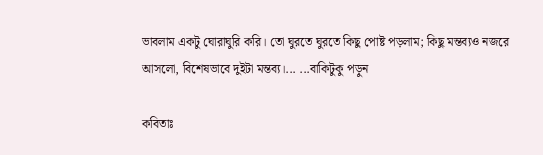ভাবলাম একটু ঘোরাঘুরি করি। তো ঘুরতে ঘুরতে কিছু পোষ্ট পড়লাম; কিছু মন্তব্যও নজরে আসলো, বিশেষভাবে দুইটা মন্তব্য।... ...বাকিটুকু পড়ুন

কবিতাঃ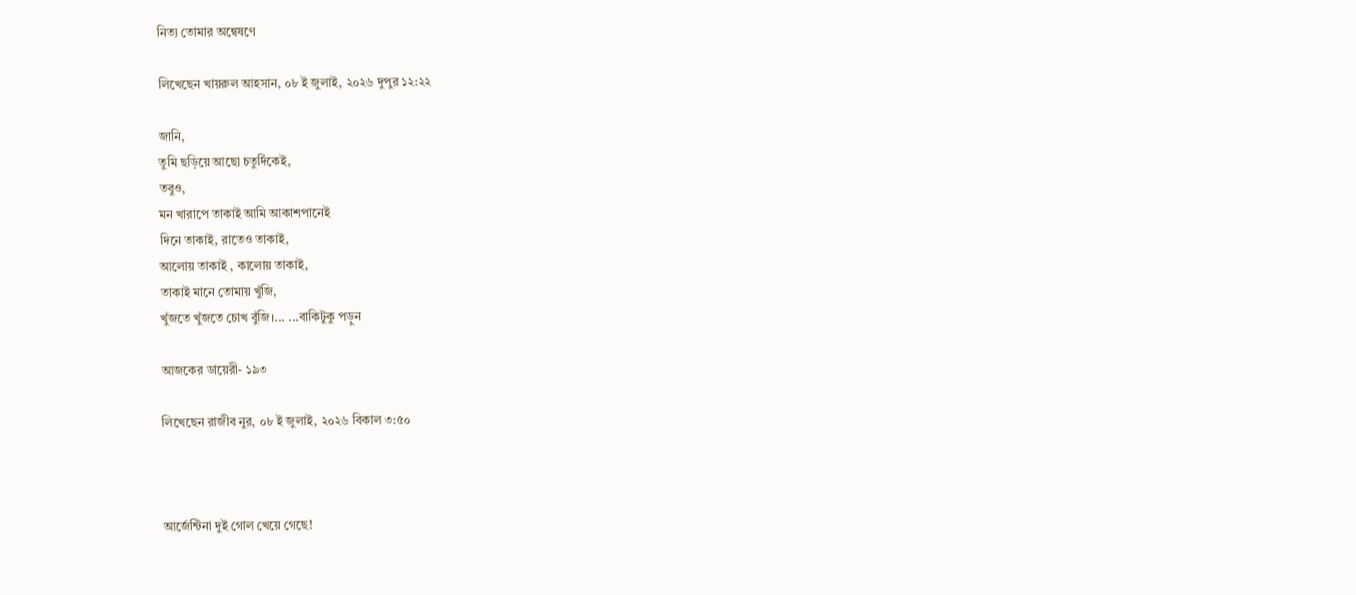নিত্য তোমার অন্বেষণে

লিখেছেন খায়রুল আহসান, ০৮ ই জুলাই, ২০২৬ দুপুর ১২:২২

জানি,
তুমি ছড়িয়ে আছো চতুর্দিকেই,
তবুও,
মন খারাপে তাকাই আমি আকাশপানেই
দিনে তাকাই, রাতেও তাকাই,
আলোয় তাকাই , কালোয় তাকাই,
তাকাই মানে তোমায় খুঁজি,
খুঁজতে খুঁজতে চোখ বুঁজি।... ...বাকিটুকু পড়ুন

আজকের ডায়েরী- ১৯৩

লিখেছেন রাজীব নুর, ০৮ ই জুলাই, ২০২৬ বিকাল ৩:৫০



আর্জেন্টিনা দুই গোল খেয়ে গেছে!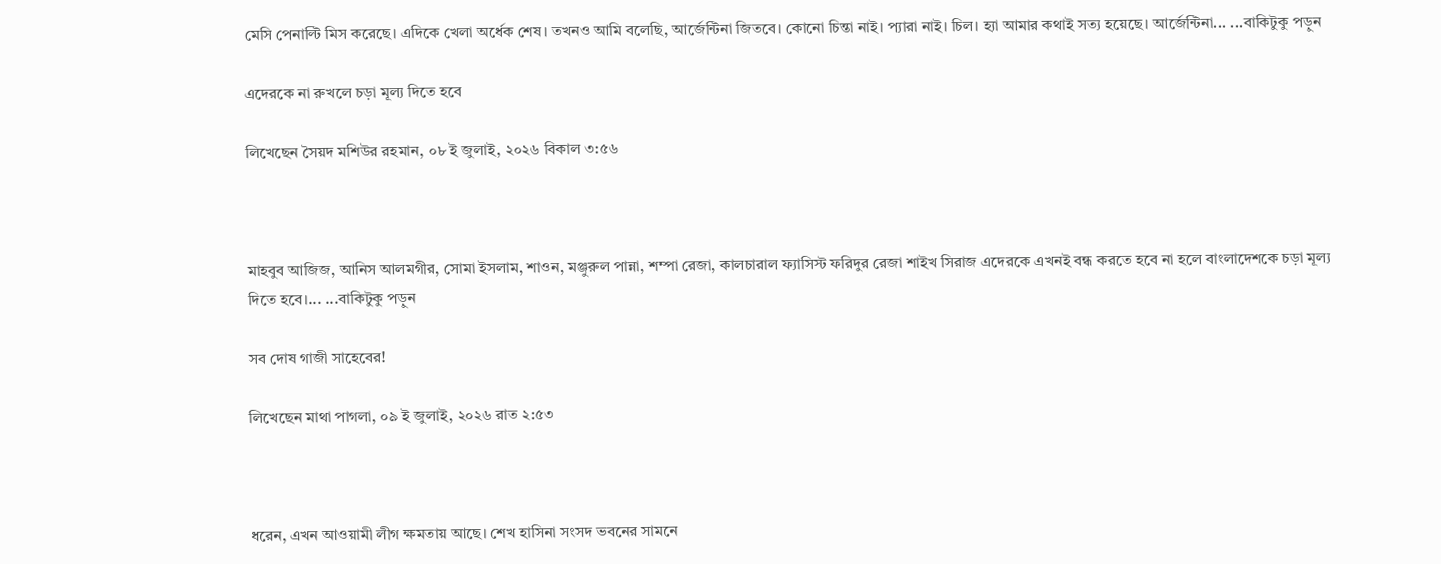মেসি পেনাল্টি মিস করেছে। এদিকে খেলা অর্ধেক শেষ। তখনও আমি বলেছি, আর্জেন্টিনা জিতবে। কোনো চিন্তা নাই। প্যারা নাই। চিল। হ্যা আমার কথাই সত্য হয়েছে। আর্জেন্টিনা... ...বাকিটুকু পড়ুন

এদেরকে না রুখলে চড়া মূল্য দিতে হবে

লিখেছেন সৈয়দ মশিউর রহমান, ০৮ ই জুলাই, ২০২৬ বিকাল ৩:৫৬



মাহবুব আজিজ, আনিস আলমগীর, সোমা ইসলাম, শাওন, মঞ্জুরুল পান্না, শম্পা রেজা, কালচারাল ফ্যাসিস্ট ফরিদুর রেজা শাইখ সিরাজ এদেরকে এখনই বন্ধ করতে হবে না হলে বাংলাদেশকে চড়া মূল্য দিতে হবে।... ...বাকিটুকু পড়ুন

সব দোষ গাজী সাহেবের!

লিখেছেন মাথা পাগলা, ০৯ ই জুলাই, ২০২৬ রাত ২:৫৩



ধরেন, এখন আওয়ামী লীগ ক্ষমতায় আছে। শেখ হাসিনা সংসদ ভবনের সামনে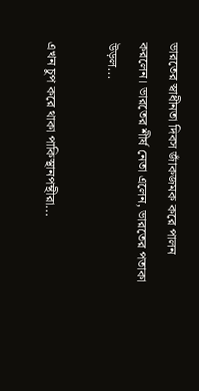ভারতের স্বাধীনতা দিবস জাঁকজমক করে পালন করলেন। ভারতের শীর্ষ নেতা এলেন, ভারতের পতাকা উড়ল...

এখন চুপ করে থাকা পাকিস্থানপন্থীরা...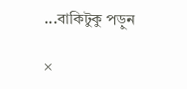...বাকিটুকু পড়ুন

×